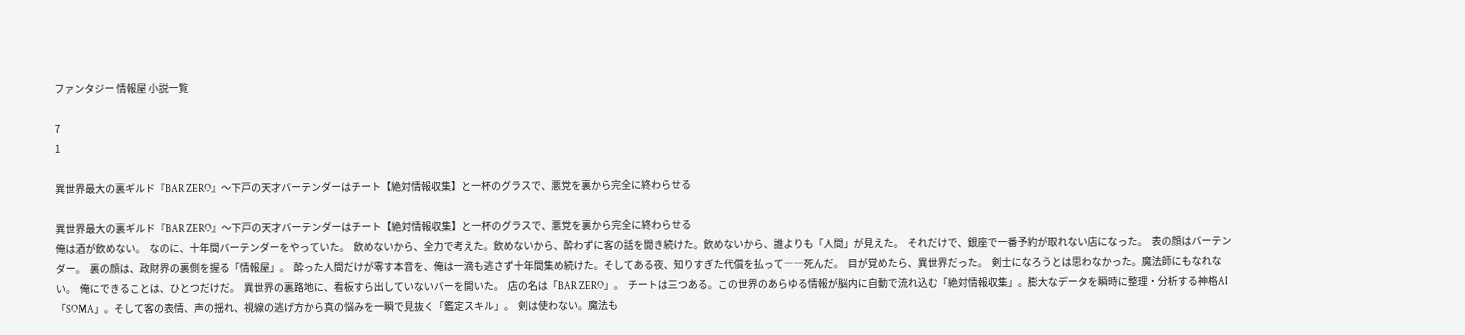ファンタジー 情報屋 小説一覧

7
1

異世界最大の裏ギルド『BAR ZERO』〜下戸の天才バーテンダーはチート【絶対情報収集】と一杯のグラスで、悪党を裏から完全に終わらせる

異世界最大の裏ギルド『BAR ZERO』〜下戸の天才バーテンダーはチート【絶対情報収集】と一杯のグラスで、悪党を裏から完全に終わらせる
俺は酒が飲めない。  なのに、十年間バーテンダーをやっていた。  飲めないから、全力で考えた。飲めないから、酔わずに客の話を聞き続けた。飲めないから、誰よりも「人間」が見えた。  それだけで、銀座で一番予約が取れない店になった。  表の顔はバーテンダー。  裏の顔は、政財界の裏側を握る「情報屋」。  酔った人間だけが零す本音を、俺は一滴も逃さず十年間集め続けた。そしてある夜、知りすぎた代償を払って――死んだ。  目が覚めたら、異世界だった。  剣士になろうとは思わなかった。魔法師にもなれない。  俺にできることは、ひとつだけだ。  異世界の裏路地に、看板すら出していないバーを開いた。  店の名は「BAR ZERO」。  チートは三つある。この世界のあらゆる情報が脳内に自動で流れ込む「絶対情報収集」。膨大なデータを瞬時に整理・分析する神格AI「SOMA」。そして客の表情、声の揺れ、視線の逃げ方から真の悩みを一瞬で見抜く「鑑定スキル」。  剣は使わない。魔法も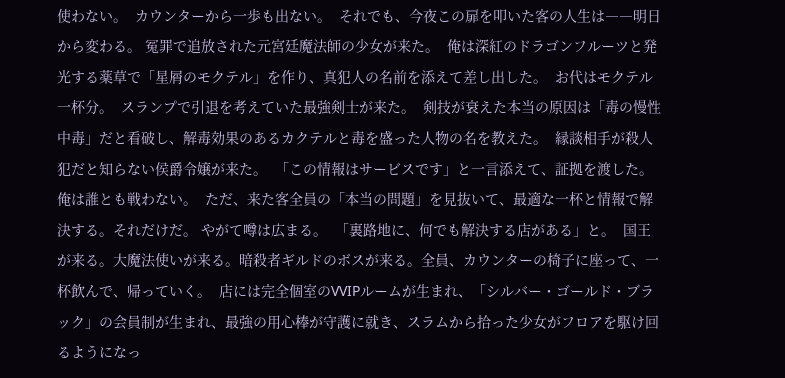使わない。  カウンターから一歩も出ない。  それでも、今夜この扉を叩いた客の人生は――明日から変わる。 冤罪で追放された元宮廷魔法師の少女が来た。  俺は深紅のドラゴンフルーツと発光する薬草で「星屑のモクテル」を作り、真犯人の名前を添えて差し出した。  お代はモクテル一杯分。  スランプで引退を考えていた最強剣士が来た。  剣技が衰えた本当の原因は「毒の慢性中毒」だと看破し、解毒効果のあるカクテルと毒を盛った人物の名を教えた。  縁談相手が殺人犯だと知らない侯爵令嬢が来た。  「この情報はサービスです」と一言添えて、証拠を渡した。  俺は誰とも戦わない。  ただ、来た客全員の「本当の問題」を見抜いて、最適な一杯と情報で解決する。それだけだ。 やがて噂は広まる。  「裏路地に、何でも解決する店がある」と。  国王が来る。大魔法使いが来る。暗殺者ギルドのボスが来る。全員、カウンターの椅子に座って、一杯飲んで、帰っていく。  店には完全個室のVVIPルームが生まれ、「シルバー・ゴールド・ブラック」の会員制が生まれ、最強の用心棒が守護に就き、スラムから拾った少女がフロアを駆け回るようになっ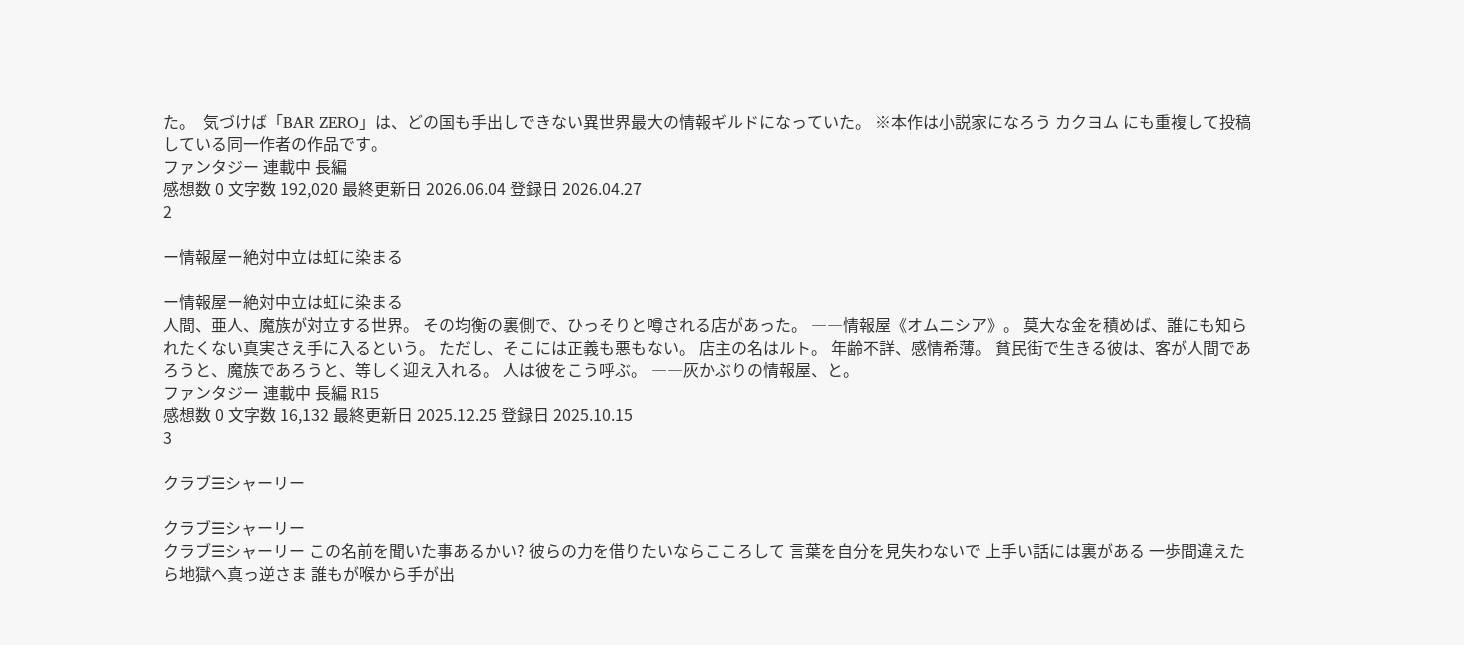た。  気づけば「BAR ZERO」は、どの国も手出しできない異世界最大の情報ギルドになっていた。 ※本作は小説家になろう カクヨム にも重複して投稿している同一作者の作品です。
ファンタジー 連載中 長編
感想数 0 文字数 192,020 最終更新日 2026.06.04 登録日 2026.04.27
2

ー情報屋ー絶対中立は虹に染まる

ー情報屋ー絶対中立は虹に染まる
人間、亜人、魔族が対立する世界。 その均衡の裏側で、ひっそりと噂される店があった。 ――情報屋《オムニシア》。 莫大な金を積めば、誰にも知られたくない真実さえ手に入るという。 ただし、そこには正義も悪もない。 店主の名はルト。 年齢不詳、感情希薄。 貧民街で生きる彼は、客が人間であろうと、魔族であろうと、等しく迎え入れる。 人は彼をこう呼ぶ。 ――灰かぶりの情報屋、と。
ファンタジー 連載中 長編 R15
感想数 0 文字数 16,132 最終更新日 2025.12.25 登録日 2025.10.15
3

クラブ☰シャーリー

クラブ☰シャーリー
クラブ☰シャーリー この名前を聞いた事あるかい? 彼らの力を借りたいならこころして 言葉を自分を見失わないで 上手い話には裏がある 一歩間違えたら地獄へ真っ逆さま 誰もが喉から手が出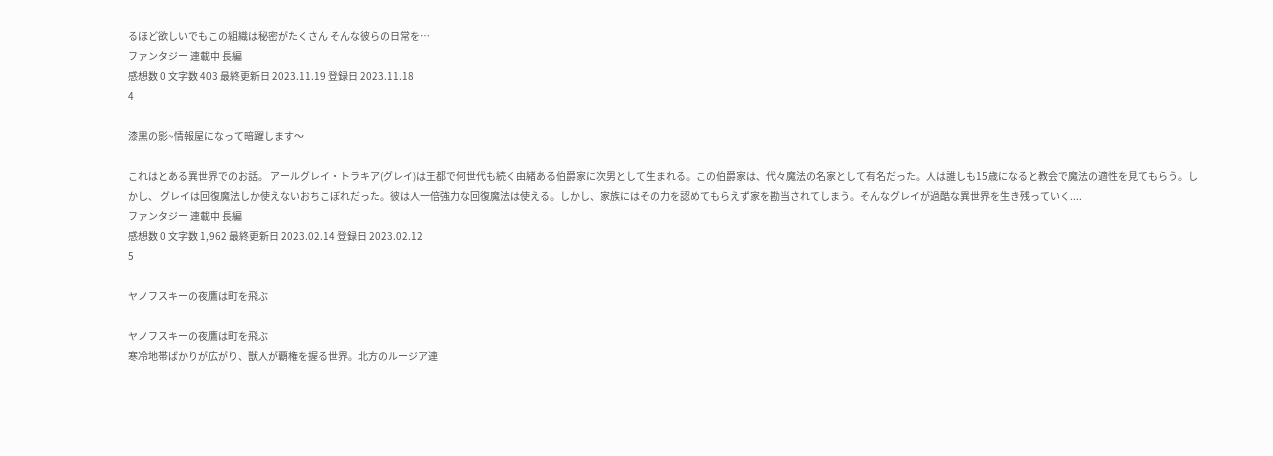るほど欲しいでもこの組織は秘密がたくさん そんな彼らの日常を…
ファンタジー 連載中 長編
感想数 0 文字数 403 最終更新日 2023.11.19 登録日 2023.11.18
4

漆黒の影~情報屋になって暗躍します〜

これはとある異世界でのお話。 アールグレイ・トラキア(グレイ)は王都で何世代も続く由緒ある伯爵家に次男として生まれる。この伯爵家は、代々魔法の名家として有名だった。人は誰しも15歳になると教会で魔法の適性を見てもらう。しかし、 グレイは回復魔法しか使えないおちこぼれだった。彼は人一倍強力な回復魔法は使える。しかし、家族にはその力を認めてもらえず家を勘当されてしまう。そんなグレイが過酷な異世界を生き残っていく....
ファンタジー 連載中 長編
感想数 0 文字数 1,962 最終更新日 2023.02.14 登録日 2023.02.12
5

ヤノフスキーの夜鷹は町を飛ぶ

ヤノフスキーの夜鷹は町を飛ぶ
寒冷地帯ばかりが広がり、獣人が覇権を握る世界。北方のルージア連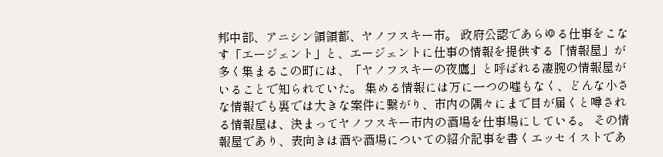邦中部、アニシン領領都、ヤノフスキー市。 政府公認であらゆる仕事をこなす「エージェント」と、エージェントに仕事の情報を提供する「情報屋」が多く集まるこの町には、「ヤノフスキーの夜鷹」と呼ばれる凄腕の情報屋がいることで知られていた。 集める情報には万に一つの嘘もなく、どんな小さな情報でも裏では大きな案件に繋がり、市内の隅々にまで目が届くと噂される情報屋は、決まってヤノフスキー市内の酒場を仕事場にしている。 その情報屋であり、表向きは酒や酒場についての紹介記事を書くエッセイストであ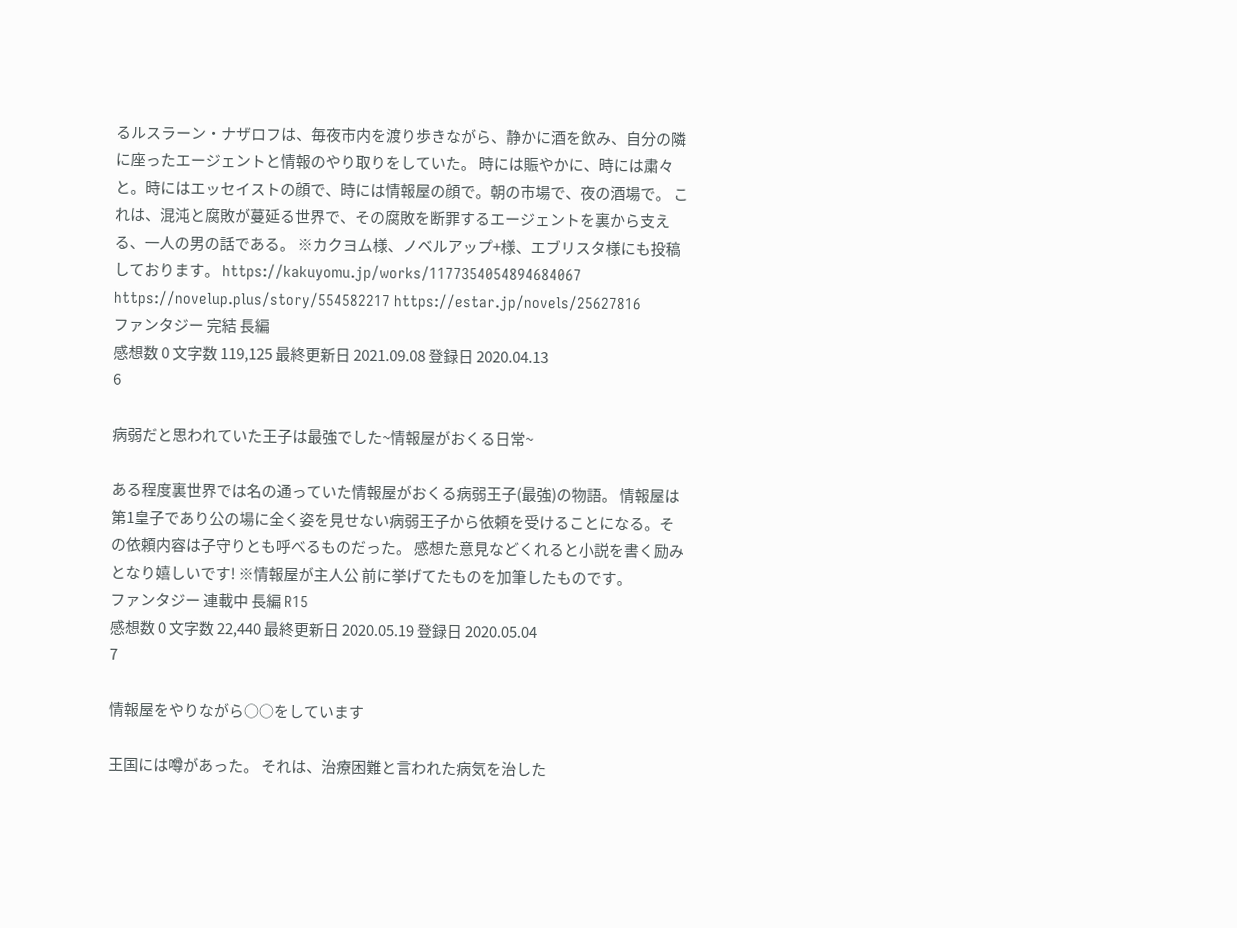るルスラーン・ナザロフは、毎夜市内を渡り歩きながら、静かに酒を飲み、自分の隣に座ったエージェントと情報のやり取りをしていた。 時には賑やかに、時には粛々と。時にはエッセイストの顔で、時には情報屋の顔で。朝の市場で、夜の酒場で。 これは、混沌と腐敗が蔓延る世界で、その腐敗を断罪するエージェントを裏から支える、一人の男の話である。 ※カクヨム様、ノベルアップ+様、エブリスタ様にも投稿しております。 https://kakuyomu.jp/works/1177354054894684067 https://novelup.plus/story/554582217 https://estar.jp/novels/25627816
ファンタジー 完結 長編
感想数 0 文字数 119,125 最終更新日 2021.09.08 登録日 2020.04.13
6

病弱だと思われていた王子は最強でした~情報屋がおくる日常~

ある程度裏世界では名の通っていた情報屋がおくる病弱王子(最強)の物語。 情報屋は第1皇子であり公の場に全く姿を見せない病弱王子から依頼を受けることになる。その依頼内容は子守りとも呼べるものだった。 感想た意見などくれると小説を書く励みとなり嬉しいです! ※情報屋が主人公 前に挙げてたものを加筆したものです。
ファンタジー 連載中 長編 R15
感想数 0 文字数 22,440 最終更新日 2020.05.19 登録日 2020.05.04
7

情報屋をやりながら○○をしています

王国には噂があった。 それは、治療困難と言われた病気を治した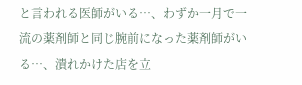と言われる医師がいる…、わずか一月で一流の薬剤師と同じ腕前になった薬剤師がいる…、潰れかけた店を立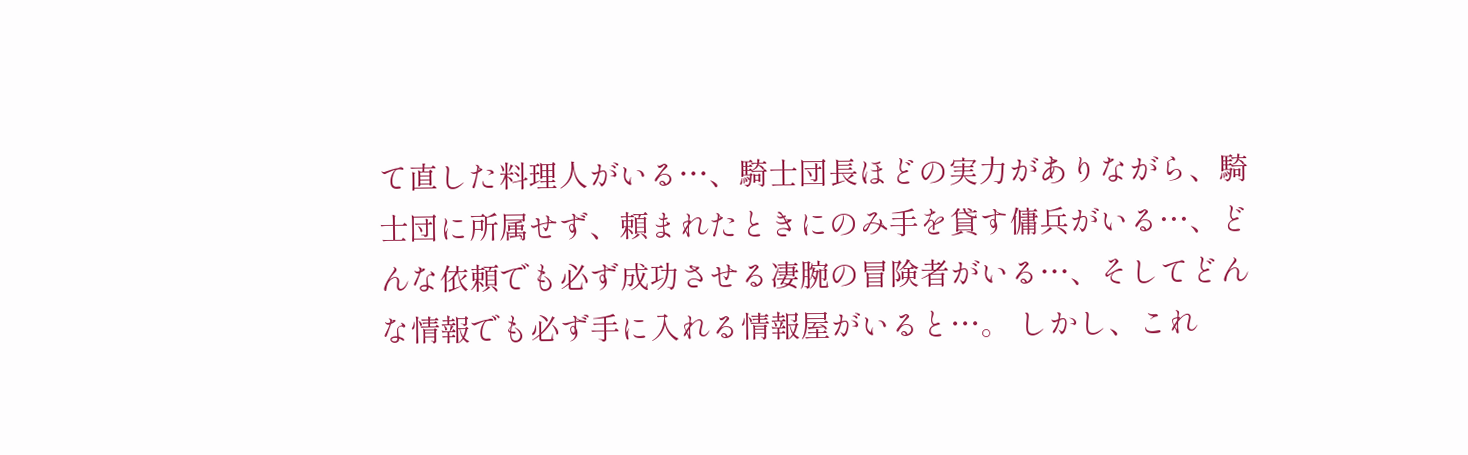て直した料理人がいる…、騎士団長ほどの実力がありながら、騎士団に所属せず、頼まれたときにのみ手を貸す傭兵がいる…、どんな依頼でも必ず成功させる凄腕の冒険者がいる…、そしてどんな情報でも必ず手に入れる情報屋がいると…。 しかし、これ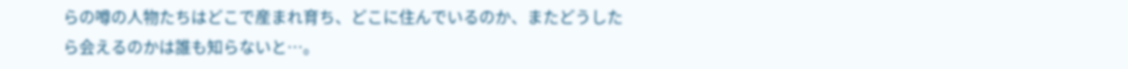らの噂の人物たちはどこで産まれ育ち、どこに住んでいるのか、またどうしたら会えるのかは誰も知らないと…。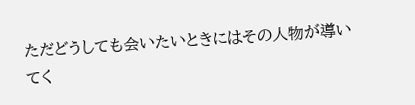ただどうしても会いたいときにはその人物が導いてく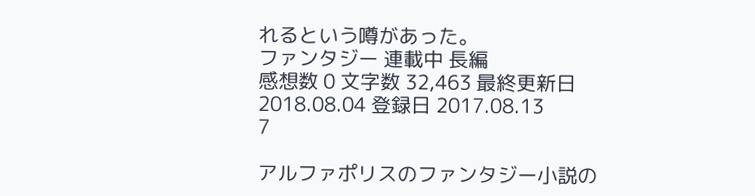れるという噂があった。
ファンタジー 連載中 長編
感想数 0 文字数 32,463 最終更新日 2018.08.04 登録日 2017.08.13
7

アルファポリスのファンタジー小説の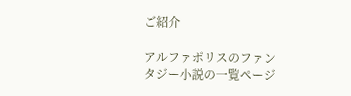ご紹介

アルファポリスのファンタジー小説の一覧ページ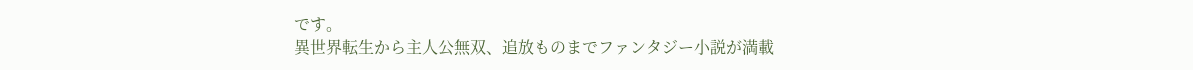です。
異世界転生から主人公無双、追放ものまでファンタジー小説が満載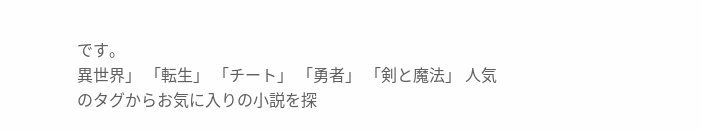です。
異世界」 「転生」 「チート」 「勇者」 「剣と魔法」 人気のタグからお気に入りの小説を探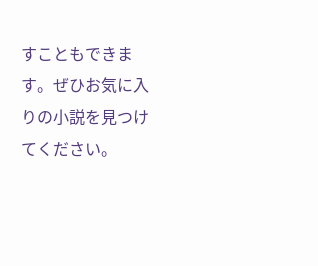すこともできます。ぜひお気に入りの小説を見つけてください。